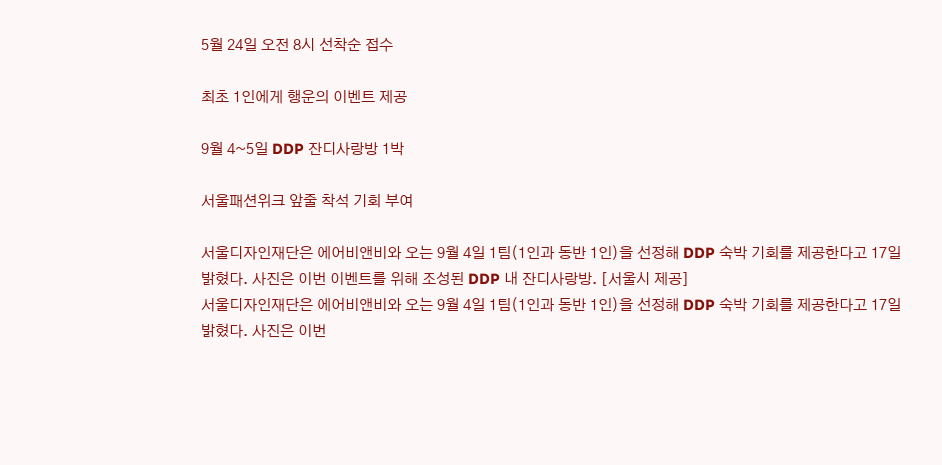5월 24일 오전 8시 선착순 접수

최초 1인에게 행운의 이벤트 제공

9월 4~5일 DDP 잔디사랑방 1박

서울패션위크 앞줄 착석 기회 부여

서울디자인재단은 에어비앤비와 오는 9월 4일 1팀(1인과 동반 1인)을 선정해 DDP 숙박 기회를 제공한다고 17일 밝혔다. 사진은 이번 이벤트를 위해 조성된 DDP 내 잔디사랑방. [서울시 제공]
서울디자인재단은 에어비앤비와 오는 9월 4일 1팀(1인과 동반 1인)을 선정해 DDP 숙박 기회를 제공한다고 17일 밝혔다. 사진은 이번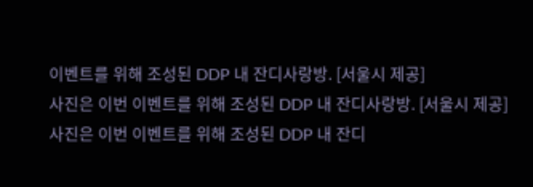이벤트를 위해 조성된 DDP 내 잔디사랑방. [서울시 제공]
사진은 이번 이벤트를 위해 조성된 DDP 내 잔디사랑방. [서울시 제공]
사진은 이번 이벤트를 위해 조성된 DDP 내 잔디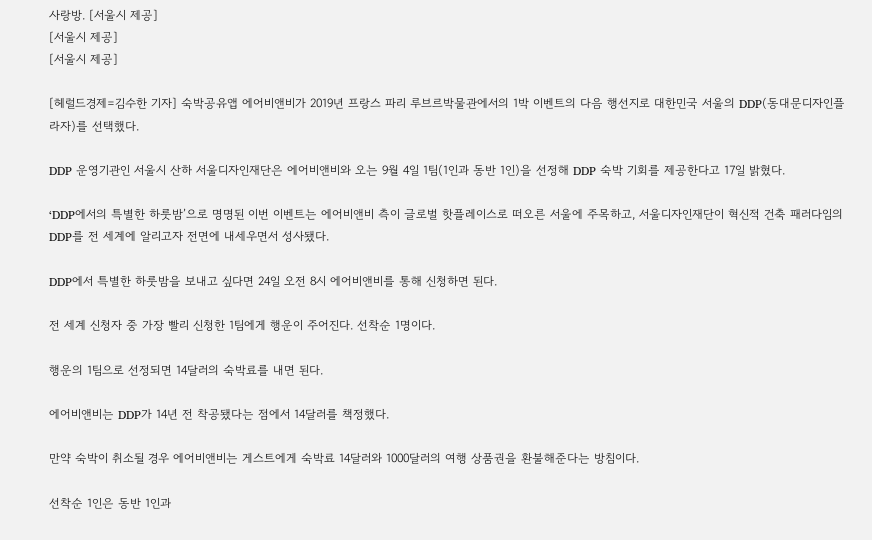사랑방. [서울시 제공]
[서울시 제공]
[서울시 제공]

[헤럴드경제=김수한 기자] 숙박공유앱 에어비앤비가 2019년 프랑스 파리 루브르박물관에서의 1박 이벤트의 다음 행선지로 대한민국 서울의 DDP(동대문디자인플라자)를 선택했다.

DDP 운영기관인 서울시 산하 서울디자인재단은 에어비앤비와 오는 9월 4일 1팀(1인과 동반 1인)을 선정해 DDP 숙박 기회를 제공한다고 17일 밝혔다.

‘DDP에서의 특별한 하룻밤’으로 명명된 이번 이벤트는 에어비앤비 측이 글로벌 핫플레이스로 떠오른 서울에 주목하고, 서울디자인재단이 혁신적 건축 패러다임의 DDP를 전 세계에 알리고자 전면에 내세우면서 성사됐다.

DDP에서 특별한 하룻밤을 보내고 싶다면 24일 오전 8시 에어비앤비를 통해 신청하면 된다.

전 세계 신청자 중 가장 빨리 신청한 1팀에게 행운이 주어진다. 선착순 1명이다.

행운의 1팀으로 선정되면 14달러의 숙박료를 내면 된다.

에어비앤비는 DDP가 14년 전 착공됐다는 점에서 14달러를 책정했다.

만약 숙박이 취소될 경우 에어비앤비는 게스트에게 숙박료 14달러와 1000달러의 여행 상품권을 환불해준다는 방침이다.

선착순 1인은 동반 1인과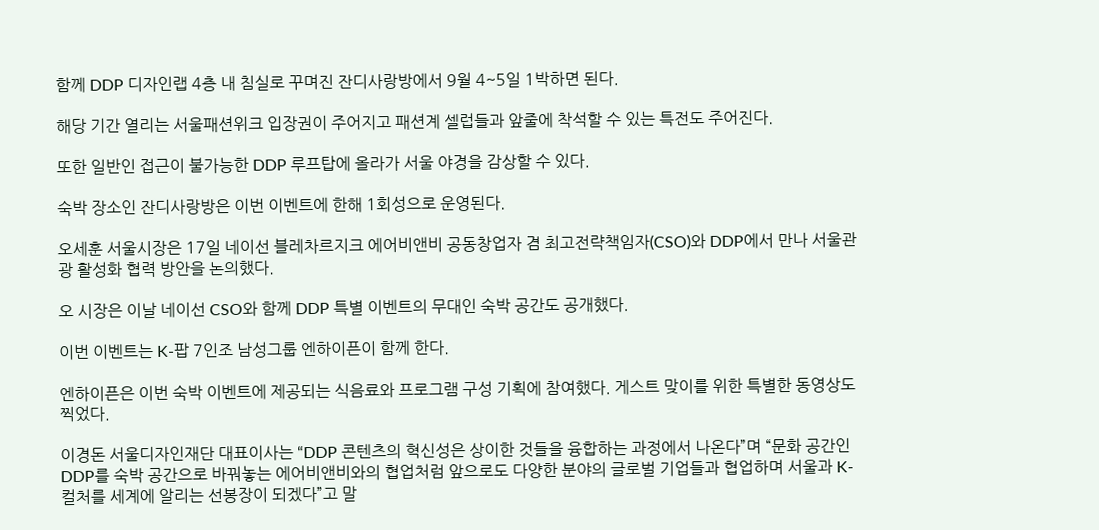함께 DDP 디자인랩 4층 내 침실로 꾸며진 잔디사랑방에서 9월 4~5일 1박하면 된다.

해당 기간 열리는 서울패션위크 입장권이 주어지고 패션계 셀럽들과 앞줄에 착석할 수 있는 특전도 주어진다.

또한 일반인 접근이 불가능한 DDP 루프탑에 올라가 서울 야경을 감상할 수 있다.

숙박 장소인 잔디사랑방은 이번 이벤트에 한해 1회성으로 운영된다.

오세훈 서울시장은 17일 네이선 블레차르지크 에어비앤비 공동창업자 겸 최고전략책임자(CSO)와 DDP에서 만나 서울관광 활성화 협력 방안을 논의했다.

오 시장은 이날 네이선 CSO와 함께 DDP 특별 이벤트의 무대인 숙박 공간도 공개했다.

이번 이벤트는 K-팝 7인조 남성그룹 엔하이픈이 함께 한다.

엔하이픈은 이번 숙박 이벤트에 제공되는 식음료와 프로그램 구성 기획에 참여했다. 게스트 맞이를 위한 특별한 동영상도 찍었다.

이경돈 서울디자인재단 대표이사는 “DDP 콘텐츠의 혁신성은 상이한 것들을 융합하는 과정에서 나온다”며 “문화 공간인 DDP를 숙박 공간으로 바꿔놓는 에어비앤비와의 협업처럼 앞으로도 다양한 분야의 글로벌 기업들과 협업하며 서울과 K-컬처를 세계에 알리는 선봉장이 되겠다”고 말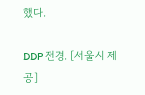했다.

DDP 전경. [서울시 제공]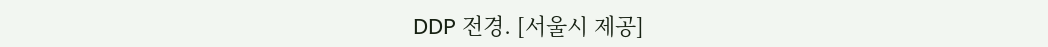DDP 전경. [서울시 제공]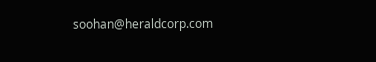soohan@heraldcorp.com